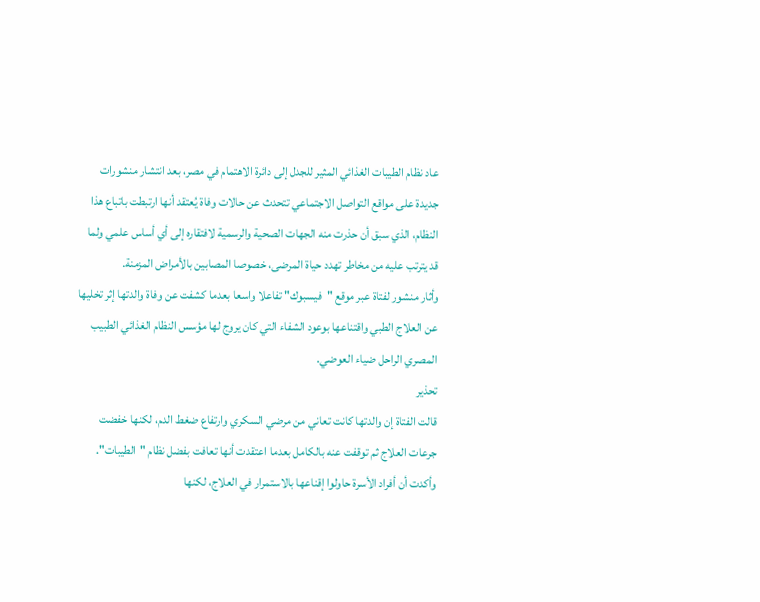عاد نظام الطيبات الغذائي المثير للجدل إلى دائرة الاهتمام في مصر، بعد انتشار منشورات جديدة على مواقع التواصل الاجتماعي تتحدث عن حالات وفاة يُعتقد أنها ارتبطت باتباع هذا النظام، الذي سبق أن حذرت منه الجهات الصحية والرسمية لافتقاره إلى أي أساس علمي ولما قد يترتب عليه من مخاطر تهدد حياة المرضى، خصوصا المصابين بالأمراض المزمنة.
وأثار منشور لفتاة عبر موقع "فيسبوك" تفاعلا واسعا بعدما كشفت عن وفاة والدتها إثر تخليها عن العلاج الطبي واقتناعها بوعود الشفاء التي كان يروج لها مؤسس النظام الغذائي الطبيب المصري الراحل ضياء العوضي.
تحذير
قالت الفتاة إن والدتها كانت تعاني من مرضي السكري وارتفاع ضغط الدم، لكنها خفضت جرعات العلاج ثم توقفت عنه بالكامل بعدما اعتقدت أنها تعافت بفضل نظام "الطيبات".
وأكدت أن أفراد الأسرة حاولوا إقناعها بالاستمرار في العلاج، لكنها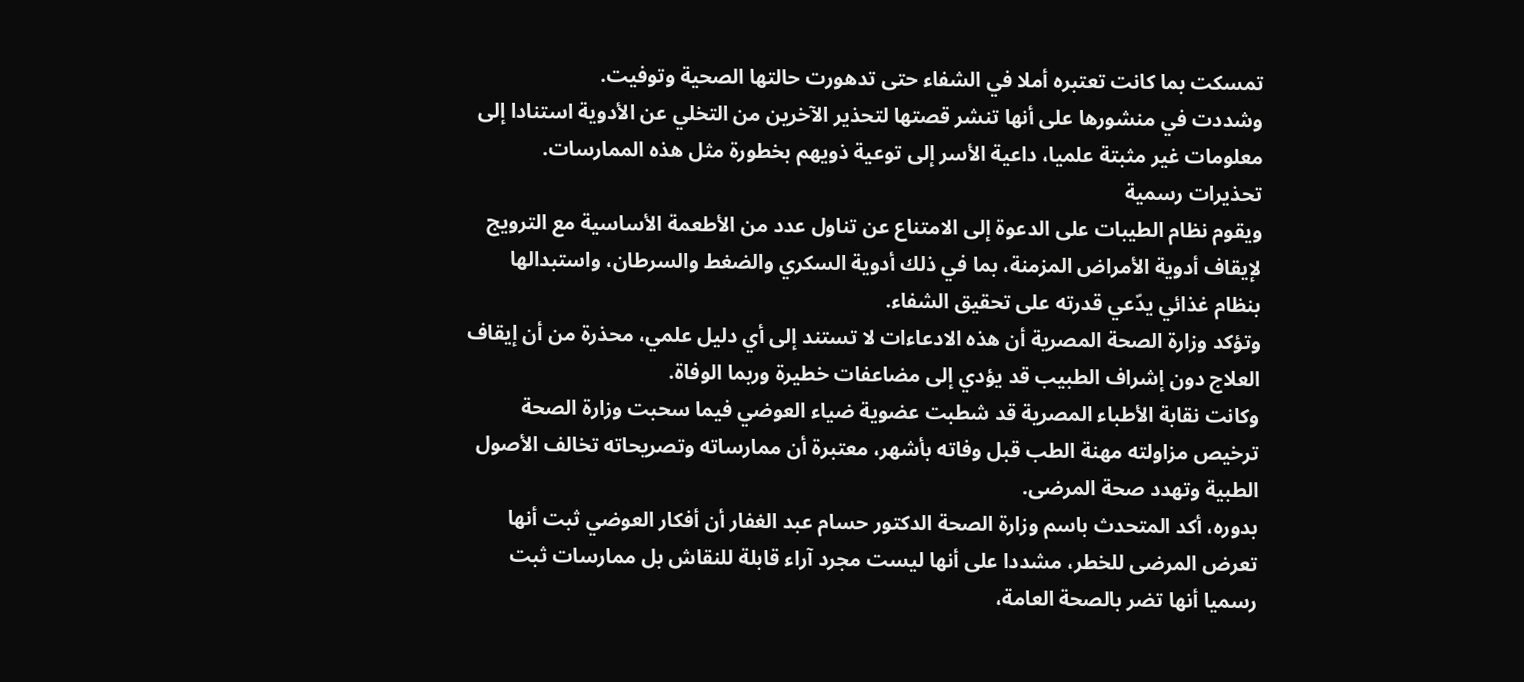تمسكت بما كانت تعتبره أملا في الشفاء حتى تدهورت حالتها الصحية وتوفيت.
وشددت في منشورها على أنها تنشر قصتها لتحذير الآخرين من التخلي عن الأدوية استنادا إلى معلومات غير مثبتة علميا، داعية الأسر إلى توعية ذويهم بخطورة مثل هذه الممارسات.
تحذيرات رسمية
ويقوم نظام الطيبات على الدعوة إلى الامتناع عن تناول عدد من الأطعمة الأساسية مع الترويج لإيقاف أدوية الأمراض المزمنة، بما في ذلك أدوية السكري والضغط والسرطان، واستبدالها بنظام غذائي يدّعي قدرته على تحقيق الشفاء.
وتؤكد وزارة الصحة المصرية أن هذه الادعاءات لا تستند إلى أي دليل علمي، محذرة من أن إيقاف العلاج دون إشراف الطبيب قد يؤدي إلى مضاعفات خطيرة وربما الوفاة.
وكانت نقابة الأطباء المصرية قد شطبت عضوية ضياء العوضي فيما سحبت وزارة الصحة ترخيص مزاولته مهنة الطب قبل وفاته بأشهر، معتبرة أن ممارساته وتصريحاته تخالف الأصول الطبية وتهدد صحة المرضى.
بدوره، أكد المتحدث باسم وزارة الصحة الدكتور حسام عبد الغفار أن أفكار العوضي ثبت أنها تعرض المرضى للخطر، مشددا على أنها ليست مجرد آراء قابلة للنقاش بل ممارسات ثبت رسميا أنها تضر بالصحة العامة،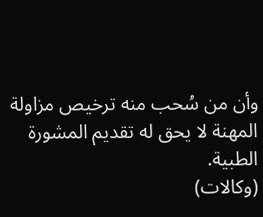وأن من سُحب منه ترخيص مزاولة المهنة لا يحق له تقديم المشورة الطبية.
(وكالات)